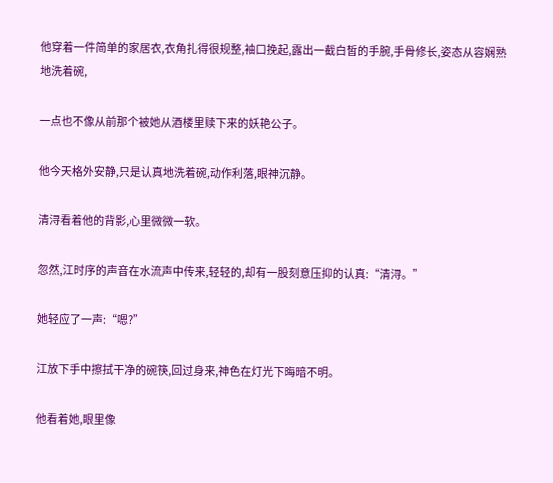他穿着一件简单的家居衣,衣角扎得很规整,袖口挽起,露出一截白皙的手腕,手骨修长,姿态从容娴熟地洗着碗,

一点也不像从前那个被她从酒楼里赎下来的妖艳公子。

他今天格外安静,只是认真地洗着碗,动作利落,眼神沉静。

清浔看着他的背影,心里微微一软。

忽然,江时序的声音在水流声中传来,轻轻的,却有一股刻意压抑的认真:“清浔。”

她轻应了一声:“嗯?”

江放下手中擦拭干净的碗筷,回过身来,神色在灯光下晦暗不明。

他看着她,眼里像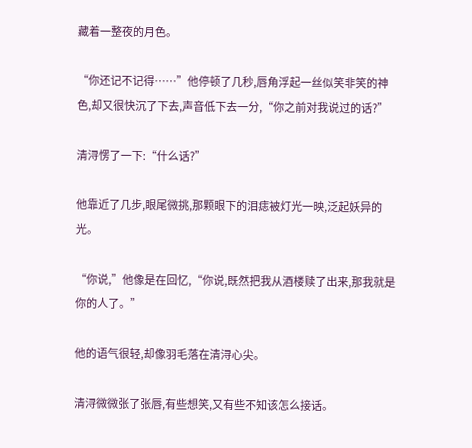藏着一整夜的月色。

“你还记不记得……”他停顿了几秒,唇角浮起一丝似笑非笑的神色,却又很快沉了下去,声音低下去一分,“你之前对我说过的话?”

清浔愣了一下:“什么话?”

他靠近了几步,眼尾微挑,那颗眼下的泪痣被灯光一映,泛起妖异的光。

“你说,”他像是在回忆,“你说,既然把我从酒楼赎了出来,那我就是你的人了。”

他的语气很轻,却像羽毛落在清浔心尖。

清浔微微张了张唇,有些想笑,又有些不知该怎么接话。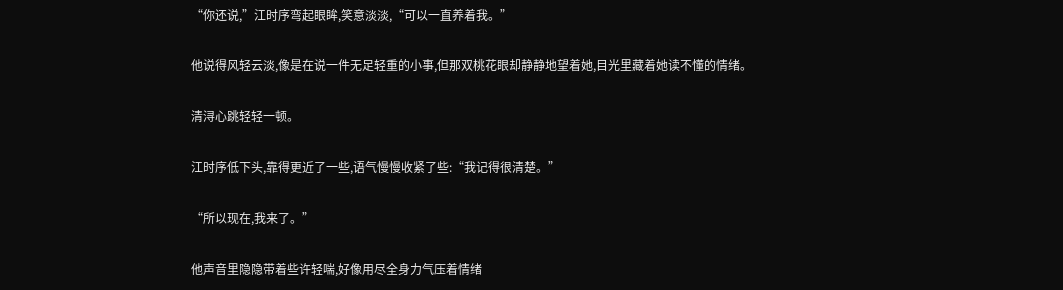“你还说,”江时序弯起眼眸,笑意淡淡,“可以一直养着我。”

他说得风轻云淡,像是在说一件无足轻重的小事,但那双桃花眼却静静地望着她,目光里藏着她读不懂的情绪。

清浔心跳轻轻一顿。

江时序低下头,靠得更近了一些,语气慢慢收紧了些:“我记得很清楚。”

“所以现在,我来了。”

他声音里隐隐带着些许轻喘,好像用尽全身力气压着情绪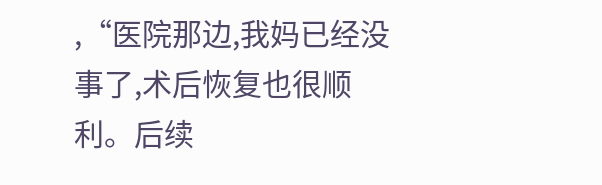,“医院那边,我妈已经没事了,术后恢复也很顺利。后续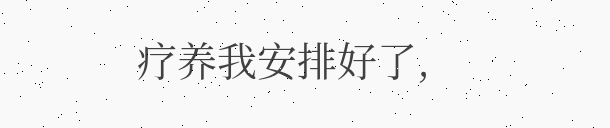疗养我安排好了,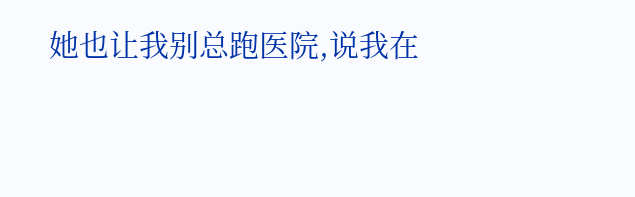她也让我别总跑医院,说我在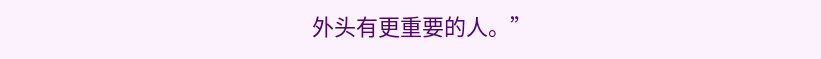外头有更重要的人。”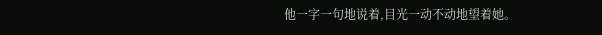他一字一句地说着,目光一动不动地望着她。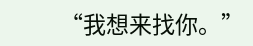“我想来找你。”